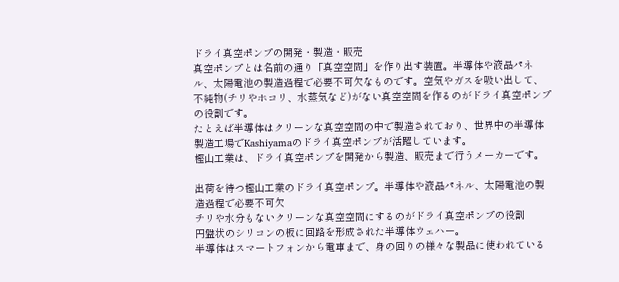ドライ真空ポンプの開発・製造・販売
真空ポンプとは名前の通り「真空空間」を作り出す装置。半導体や液晶パネル、太陽電池の製造過程で必要不可欠なものです。空気やガスを吸い出して、不純物(チリやホコリ、水蒸気など)がない真空空間を作るのがドライ真空ポンプの役割です。
たとえば半導体はクリーンな真空空間の中で製造されており、世界中の半導体製造工場でKashiyamaのドライ真空ポンプが活躍しています。
樫山工業は、ドライ真空ポンプを開発から製造、販売まで行うメーカーです。

出荷を待つ樫山工業のドライ真空ポンプ。半導体や液晶パネル、太陽電池の製造過程で必要不可欠
チリや水分もないクリーンな真空空間にするのがドライ真空ポンプの役割
円盤状のシリコンの板に回路を形成された半導体ウェハー。
半導体はスマートフォンから電車まで、身の回りの様々な製品に使われている